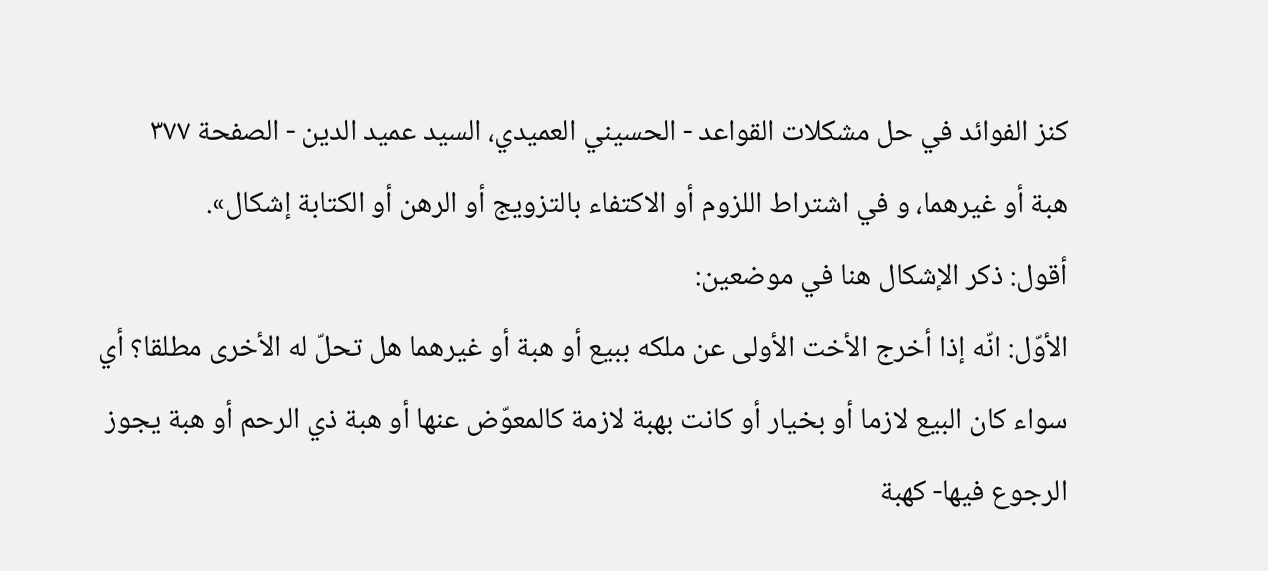كنز الفوائد في حل مشكلات القواعد - الحسيني العميدي، السيد عميد الدين - الصفحة ٣٧٧
هبة أو غيرهما، و في اشتراط اللزوم أو الاكتفاء بالتزويج أو الرهن أو الكتابة إشكال».
أقول: ذكر الإشكال هنا في موضعين:
الأوّل: انّه إذا أخرج الأخت الأولى عن ملكه ببيع أو هبة أو غيرهما هل تحلّ له الأخرى مطلقا؟ أي سواء كان البيع لازما أو بخيار أو كانت بهبة لازمة كالمعوّض عنها أو هبة ذي الرحم أو هبة يجوز الرجوع فيها- كهبة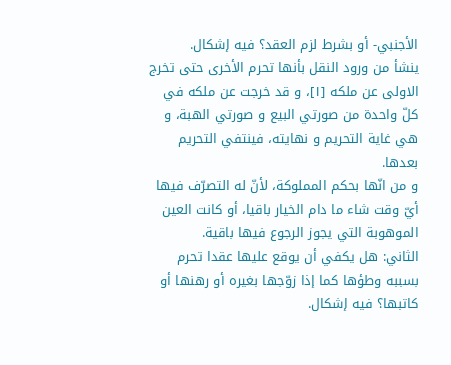الأجنبي- أو بشرط لزم العقد؟ فيه إشكال.
ينشأ من ورود النقل بأنها تحرم الأخرى حتى تخرج الاولى عن ملكه [١]، و قد خرجت عن ملكه في كلّ واحدة من صورتي البيع و صورتي الهبة، و هي غاية التحريم و نهايته، فينتفي التحريم بعدها.
و من انّها بحكم المملوكة، لأنّ له التصرّف فيها أيّ وقت شاء ما دام الخيار باقيا، أو كانت العين الموهوبة التي يجوز الرجوع فيها باقية.
الثاني: هل يكفي أن يوقع عليها عقدا تحرم بسببه وطؤها كما إذا زوّجها بغيره أو رهنها أو كاتبها؟ فيه إشكال.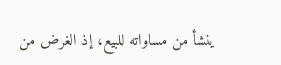ينشأ من مساواته للبيع، إذ الغرض من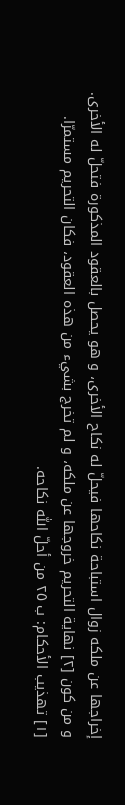إخراجها عن ملكه زوال استباحة نكاحها فيحلّ له نكاح الأخرى، و هو يحصل بالعقود المذكورة فتحلّ له الأخرى.
و من كون [٢] نهاية التحريم خروجها عن ملكه، و لم تخرج بشيء من هذه العقود، فكان التحريم مستمرّا.
[١] تهذيب الأحكام: ب ٢٥ من أحلّ اللّٰه نكاحه.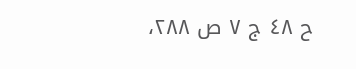ح ٤٨ ج ٧ ص ٢٨٨،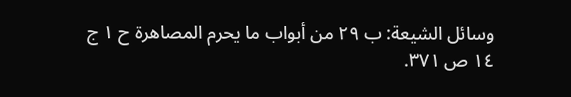وسائل الشيعة: ب ٢٩ من أبواب ما يحرم المصاهرة ح ١ ج ١٤ ص ٣٧١.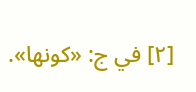[٢] في ج: «كونها».